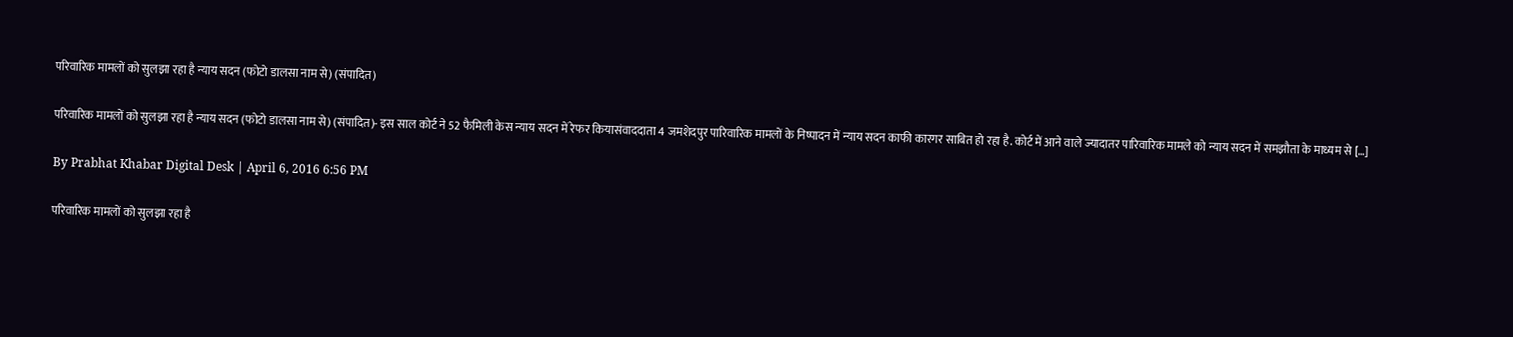परिवारिक मामलों को सुलझा रहा है न्याय सदन (फोटो डालसा नाम से) (संपादित)

परिवारिक मामलों को सुलझा रहा है न्याय सदन (फोटो डालसा नाम से) (संपादित)- इस साल कोर्ट ने 52 फैमिली केस न्याय सदन में रेफर कियासंवाददाता 4 जमशेदपुर पारिवारिक मामलों के निष्पादन में न्याय सदन काफी कारगर साबित हो रहा है. कोर्ट में आने वाले ज्यादातर पारिवारिक मामले को न्याय सदन में समझौता के माध्यम से […]

By Prabhat Khabar Digital Desk | April 6, 2016 6:56 PM

परिवारिक मामलों को सुलझा रहा है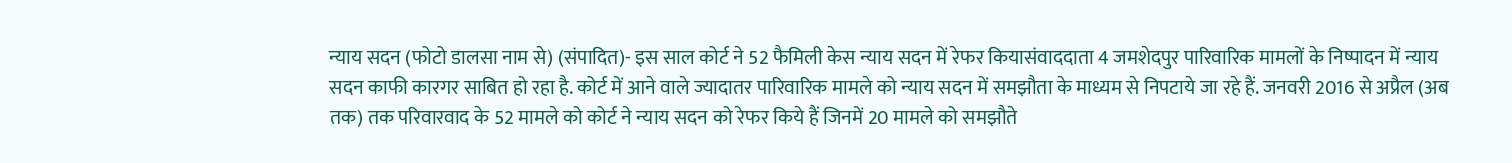न्याय सदन (फोटो डालसा नाम से) (संपादित)- इस साल कोर्ट ने 52 फैमिली केस न्याय सदन में रेफर कियासंवाददाता 4 जमशेदपुर पारिवारिक मामलों के निष्पादन में न्याय सदन काफी कारगर साबित हो रहा है. कोर्ट में आने वाले ज्यादातर पारिवारिक मामले को न्याय सदन में समझौता के माध्यम से निपटाये जा रहे हैं. जनवरी 2016 से अप्रैल (अब तक) तक परिवारवाद के 52 मामले को कोर्ट ने न्याय सदन को रेफर किये हैं जिनमें 20 मामले को समझौते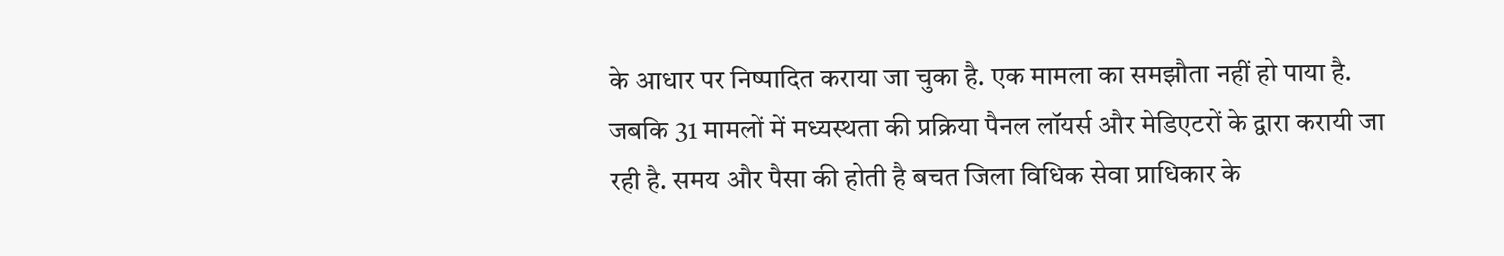के आधार पर निष्पादित कराया जा चुका है. एक मामला का समझौता नहीं हो पाया है. जबकि 31 मामलों में मध्यस्थता की प्रक्रिया पैनल लॉयर्स और मेडिएटरों के द्वारा करायी जा रही है. समय और पैसा की होती है बचत जिला विधिक सेवा प्राधिकार के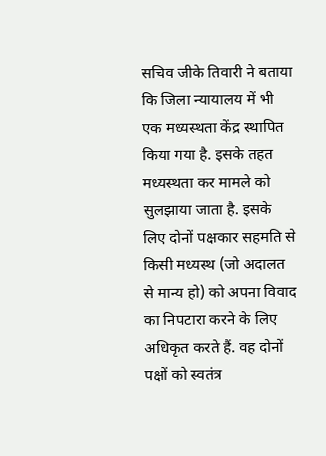सचिव जीके तिवारी ने बताया कि जिला न्यायालय में भी एक मध्यस्थता केंद्र स्थापित किया गया है. इसके तहत मध्यस्थता कर मामले को सुलझाया जाता है. इसके लिए दोनों पक्षकार सहमति से किसी मध्यस्थ (जो अदालत से मान्य हो) को अपना विवाद का निपटारा करने के लिए अधिकृत करते हैं. वह दोनों पक्षों को स्वतंत्र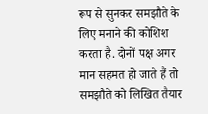रूप से सुनकर समझौते के लिए मनाने की कोशिश करता है. दोनों पक्ष अगर मान सहमत हो जाते हैं तो समझौते को लिखित तैयार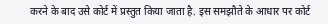करने के बाद उसे कोर्ट में प्रस्तुत किया जाता है. इस समझौते के आधार पर कोर्ट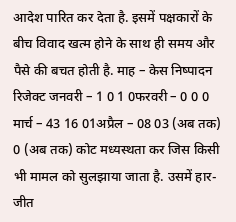आदेश पारित कर देता है. इसमें पक्षकारों के बीच विवाद खत्म होने के साथ ही समय और पैसे की बचत होती है. माह – केस निष्पादन रिजेक्ट जनवरी – 1 0 1 0फरवरी – 0 0 0 मार्च – 43 16 01अप्रैल – 08 03 (अब तक) 0 (अब तक) कोट मध्यस्थता कर जिस किसी भी मामल को सुलझाया जाता है. उसमें हार-जीत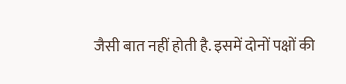जैसी बात नहीं होती है. इसमें दोनों पक्षों की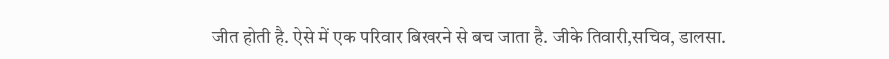जीत होती है. ऐसे में एक परिवार बिखरने से बच जाता है. जीके तिवारी,सचिव, डालसा.